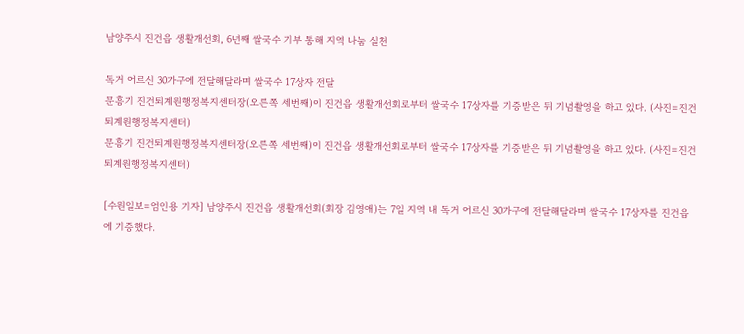남양주시 진건읍 생활개선회, 6년째 쌀국수 기부 통해 지역 나눔 실천

독거 어르신 30가구에 전달해달라며 쌀국수 17상자 전달
문흥기 진건퇴계원행정복지센터장(오른쪽 세번째)이 진건읍 생활개선회로부터 쌀국수 17상자를 기증받은 뒤 기념촬영을 하고 있다. (사진=진건퇴계원행정복지센터)
문흥기 진건퇴계원행정복지센터장(오른쪽 세번째)이 진건읍 생활개선회로부터 쌀국수 17상자를 기증받은 뒤 기념촬영을 하고 있다. (사진=진건퇴계원행정복지센터)

[수원일보=엄인용 기자] 남양주시 진건읍 생활개선회(회장 김영애)는 7일 지역 내 독거 어르신 30가구에 전달해달라며 쌀국수 17상자를 진건읍에 기증했다.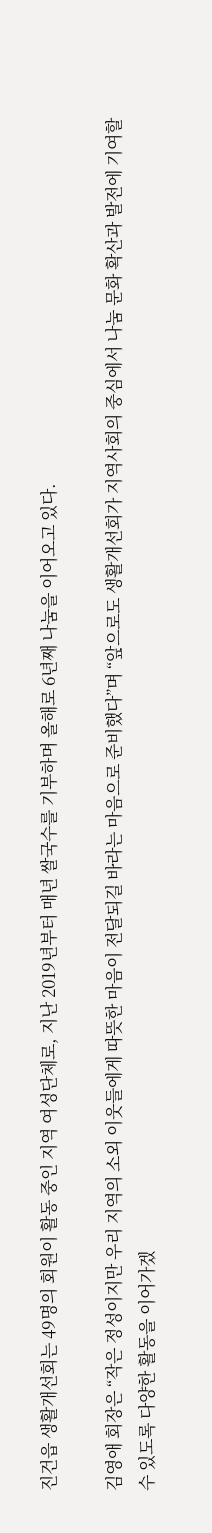진건읍 생활개선회는 49명의 회원이 활동 중인 지역 여성단체로, 지난 2019년부터 매년 쌀국수를 기부하며 올해로 6년째 나눔을 이어오고 있다.

김영애 회장은 “작은 정성이지만 우리 지역의 소외 이웃들에게 따뜻한 마음이 전달되길 바라는 마음으로 준비했다”며 “앞으로도 생활개선회가 지역사회의 중심에서 나눔 문화 확산과 발전에 기여할 수 있도록 다양한 활동을 이어가겠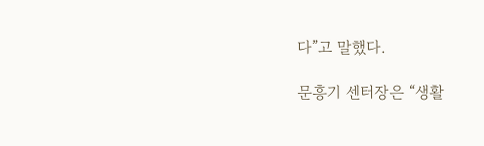다”고 말했다.

문흥기 센터장은 “생활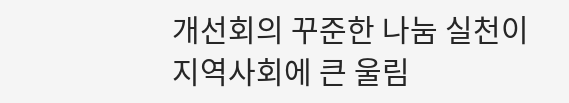개선회의 꾸준한 나눔 실천이 지역사회에 큰 울림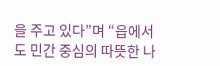을 주고 있다”며 “읍에서도 민간 중심의 따뜻한 나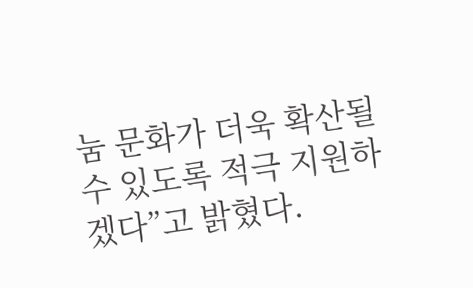눔 문화가 더욱 확산될 수 있도록 적극 지원하겠다”고 밝혔다.